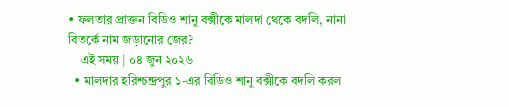• ফলতার প্রাক্তন বিডিও শানু বক্সীকে মালদা থেকে বদলি, নানা বিতর্কে নাম জড়ানোর জের?
    এই সময় | ০৪ জুন ২০২৬
  • মালদার হরিশ্চন্দ্রপুর ১-এর বিডিও শানু বক্সীকে বদলি করল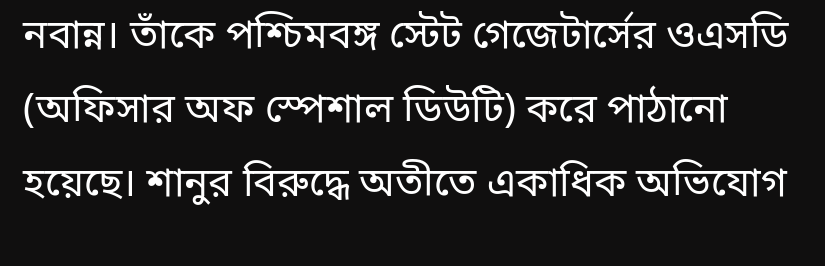নবান্ন। তাঁকে পশ্চিমবঙ্গ স্টেট গেজেটার্সের ওএসডি (অফিসার অফ স্পেশাল ডিউটি) করে পাঠানো হয়েছে। শানুর বিরুদ্ধে অতীতে একাধিক অভিযোগ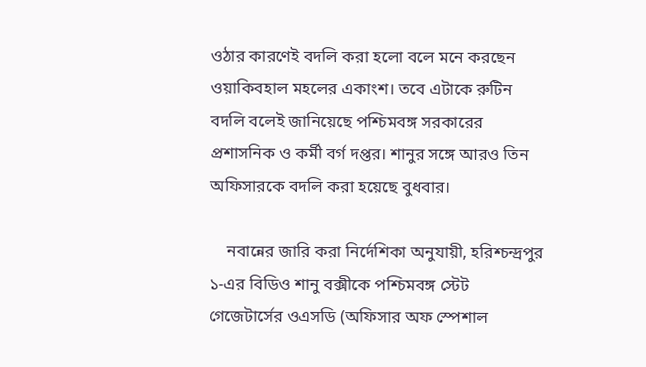ওঠার কারণেই বদলি করা হলো বলে মনে করছেন ওয়াকিবহাল মহলের একাংশ। তবে এটাকে রুটিন বদলি বলেই জানিয়েছে পশ্চিমবঙ্গ সরকারের প্রশাসনিক ও কর্মী বর্গ দপ্তর। শানুর সঙ্গে আরও তিন অফিসারকে বদলি করা হয়েছে বুধবার।

    নবান্নের জারি করা নির্দেশিকা অনুযায়ী, হরিশ্চন্দ্রপুর ১-এর বিডিও শানু বক্সীকে পশ্চিমবঙ্গ স্টেট গেজেটার্সের ওএসডি (অফিসার অফ স্পেশাল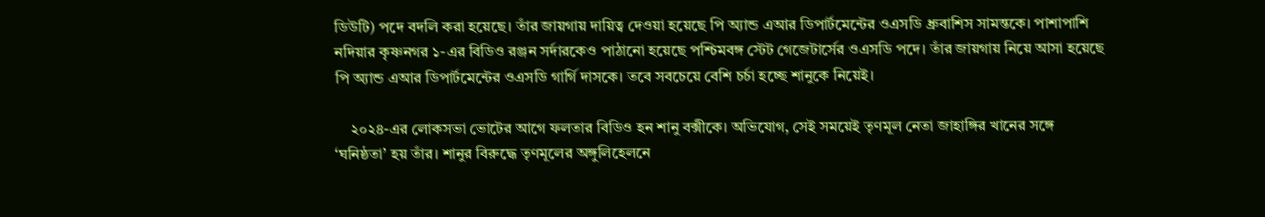ডিউটি) পদে বদলি করা হয়েছে। তাঁর জায়গায় দায়িত্ব দেওয়া হয়েছে পি অ্যান্ড এআর ডিপার্টমেন্টের ওএসডি ধ্রুবাশিস সামন্তকে। পাশাপাশি নদিয়ার কৃষ্ণনগর ১-এর বিডিও রঞ্জন সর্দারকেও পাঠানো হয়েছে পশ্চিমবঙ্গ স্টেট গেজেটার্সের ওএসডি পদে। তাঁর জায়গায় নিয়ে আসা হয়েছে পি অ্যান্ড এআর ডিপার্টমেন্টের ওএসডি গার্গি দাসকে। তবে সবচেয়ে বেশি চর্চা হচ্ছে শানুকে নিয়েই।

    ২০২৪-এর লোকসভা ভোটের আগে ফলতার বিডিও হন শানু বক্সীকে। অভিযোগ, সেই সময়েই তৃণমূল নেতা জাহাঙ্গির খানের সঙ্গে ‘ঘনিষ্ঠতা’ হয় তাঁর। শানুর বিরুদ্ধে তৃণমূলের অঙ্গুলিহেলনে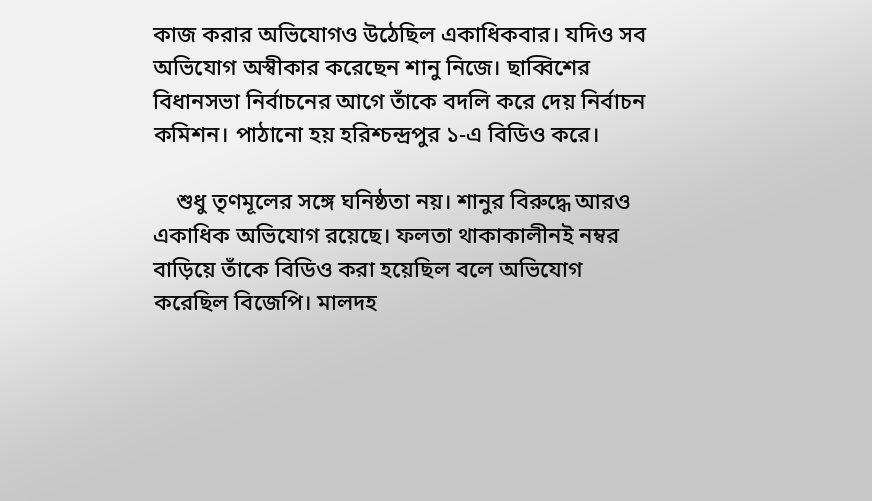কাজ করার অভিযোগও উঠেছিল একাধিকবার। যদিও সব অভিযোগ অস্বীকার করেছেন শানু নিজে। ছাব্বিশের বিধানসভা নির্বাচনের আগে তাঁকে বদলি করে দেয় নির্বাচন কমিশন। পাঠানো হয় হরিশ্চন্দ্রপুর ১-এ বিডিও করে।

    শুধু তৃণমূলের সঙ্গে ঘনিষ্ঠতা নয়। শানুর বিরুদ্ধে আরও একাধিক অভিযোগ রয়েছে। ফলতা থাকাকালীনই নম্বর বাড়িয়ে তাঁকে বিডিও করা হয়েছিল বলে অভিযোগ করেছিল বিজেপি। মালদহ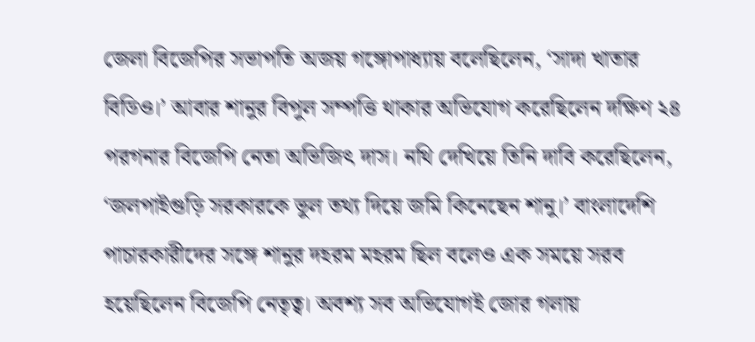জেলা বিজেপির সভাপতি অজয় গঙ্গোপাধ্যায় বলেছিলেন, ‘সাদা খাতার বিডিও।’ আবার শানুর বিপুল সম্পত্তি থাকার অভিযোগ করেছিলেন দক্ষিণ ২৪ পরগনার বিজেপি নেতা অভিজিৎ দাস। নথি দেখিয়ে তিনি দাবি করেছিলেন, ‘জলপাইগুড়ি সরকারকে ভুল তথ্য দিয়ে জমি কিনেছেন শানু।’ বাংলাদেশি পাচারকারীদের সঙ্গে শানুর দহরম মহরম ছিল বলেও এক সময়ে সরব হয়েছিলেন বিজেপি নেতৃত্ব। অবশ্য সব অভিযোগই জোর গলায়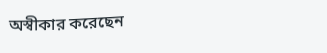অস্বীকার করেছেন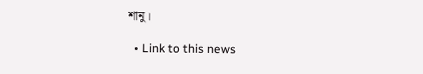শানু।

  • Link to this news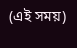(এই সময়)